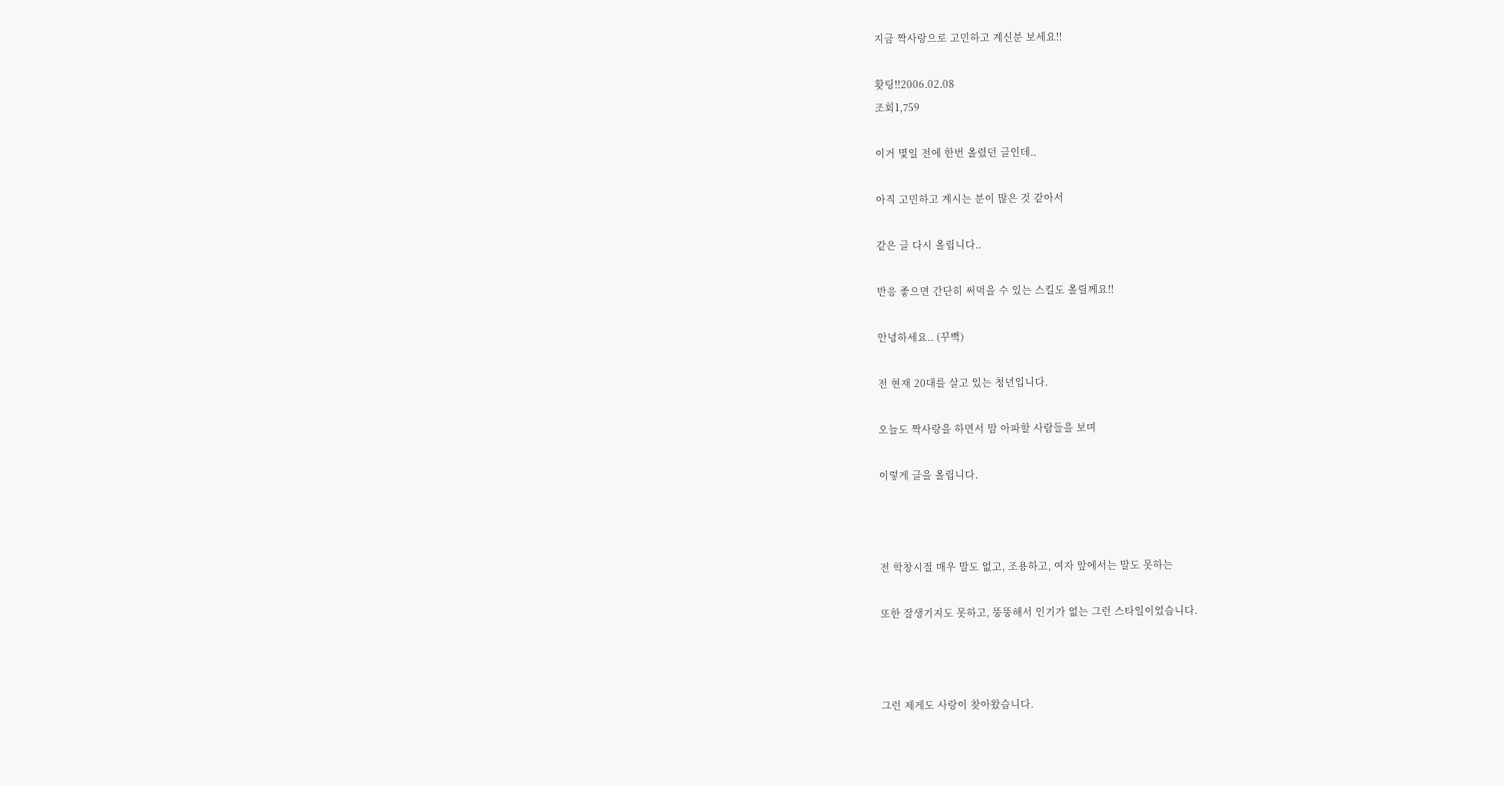지금 짝사랑으로 고민하고 계신분 보세요!!

홧팅!!2006.02.08
조회1,759

이거 몇일 전에 한번 올렸던 글인데..

아직 고민하고 계시는 분이 많은 것 같아서

같은 글 다시 올립니다..

반응 좋으면 간단히 써먹을 수 있는 스킬도 올릴께요!!

안녕하세요.. (꾸뻑)

전 현재 20대를 살고 있는 청년입니다.

오늘도 짝사랑을 하면서 맘 아파할 사람들을 보며

이렇게 글을 올립니다.



전 학창시절 매우 말도 없고, 조용하고, 여자 앞에서는 말도 못하는

또한 잘생기지도 못하고, 뚱뚱해서 인기가 없는 그런 스타일이었습니다.



그런 제게도 사랑이 찾아왔습니다.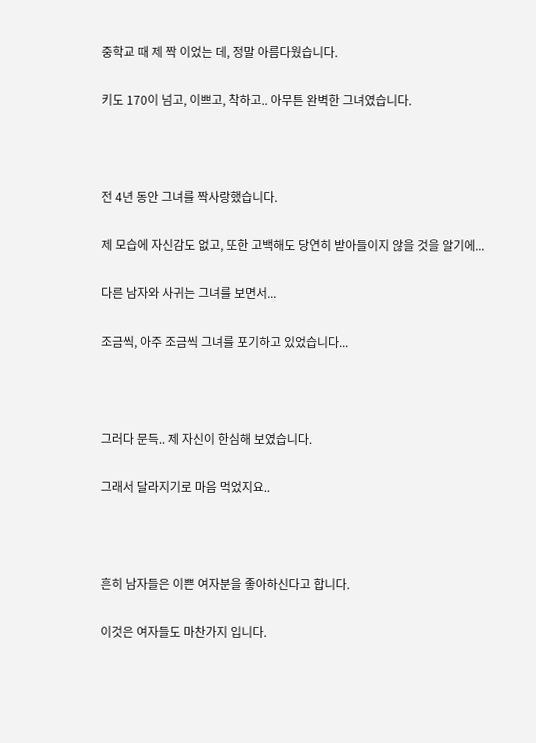중학교 때 제 짝 이었는 데, 정말 아름다웠습니다.

키도 170이 넘고, 이쁘고, 착하고.. 아무튼 완벽한 그녀였습니다.



전 4년 동안 그녀를 짝사랑했습니다.

제 모습에 자신감도 없고, 또한 고백해도 당연히 받아들이지 않을 것을 알기에...

다른 남자와 사귀는 그녀를 보면서...

조금씩, 아주 조금씩 그녀를 포기하고 있었습니다...



그러다 문득.. 제 자신이 한심해 보였습니다.

그래서 달라지기로 마음 먹었지요..



흔히 남자들은 이쁜 여자분을 좋아하신다고 합니다.

이것은 여자들도 마찬가지 입니다.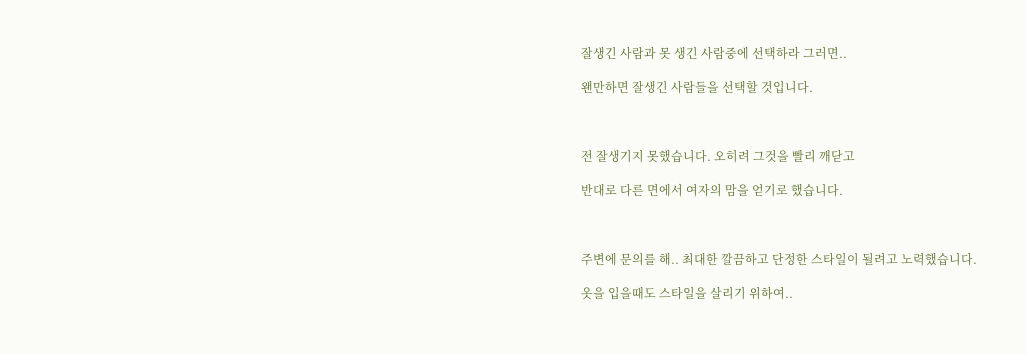잘생긴 사람과 못 생긴 사람중에 선택하라 그러면..

왠만하면 잘생긴 사람들을 선택할 것입니다.



전 잘생기지 못했습니다. 오히려 그것을 빨리 깨닫고

반대로 다른 면에서 여자의 맘을 얻기로 했습니다.



주변에 문의를 해.. 최대한 깔끔하고 단정한 스타일이 될려고 노력했습니다.

옷을 입을때도 스타일을 살리기 위하여..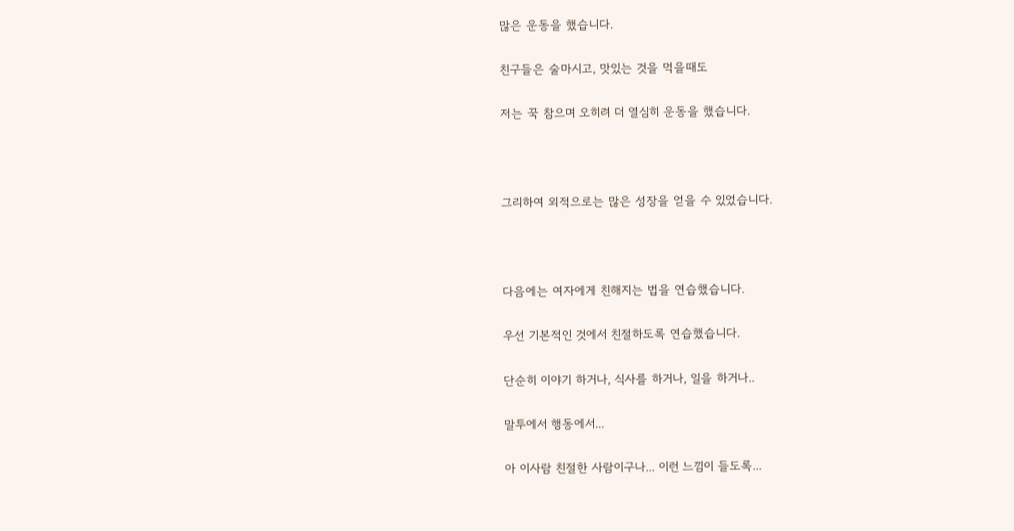많은 운동을 했습니다.

친구들은 술마시고, 맛있는 것을 먹을때도

저는 꾹 참으며 오히려 더 열심히 운동을 했습니다.



그리하여 외적으로는 많은 성장을 얻을 수 있었습니다.



다음에는 여자에게 친해지는 법을 연습했습니다.

우선 기본적인 것에서 친절하도록 연습했습니다.

단순히 이야기 하거나, 식사를 하거나, 일을 하거나..

말투에서 행동에서...

아 이사람 친절한 사람이구나... 이런 느낌이 들도록...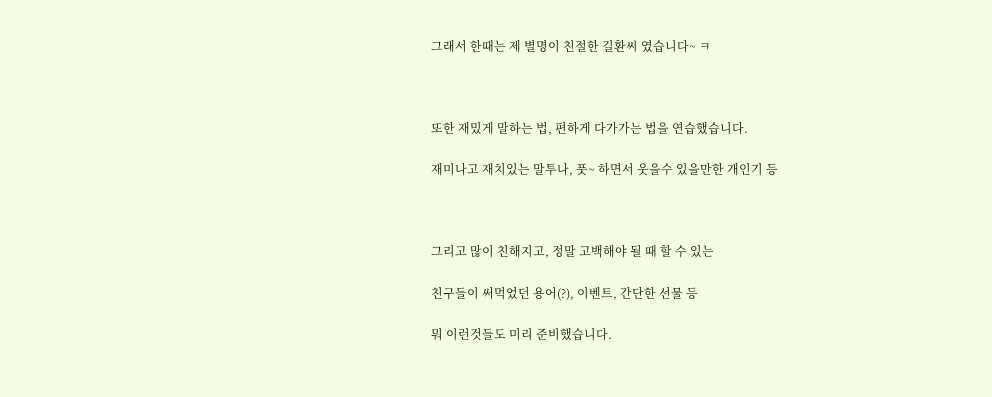그래서 한때는 제 별명이 친절한 길환씨 였습니다~ ㅋ



또한 재밌게 말하는 법, 편하게 다가가는 법을 연습했습니다.

재미나고 재치있는 말투나, 풋~ 하면서 웃을수 있을만한 개인기 등



그리고 많이 친해지고, 정말 고백해야 될 때 할 수 있는

친구들이 써먹었던 용어(?), 이벤트, 간단한 선물 등

뭐 이런것들도 미리 준비했습니다.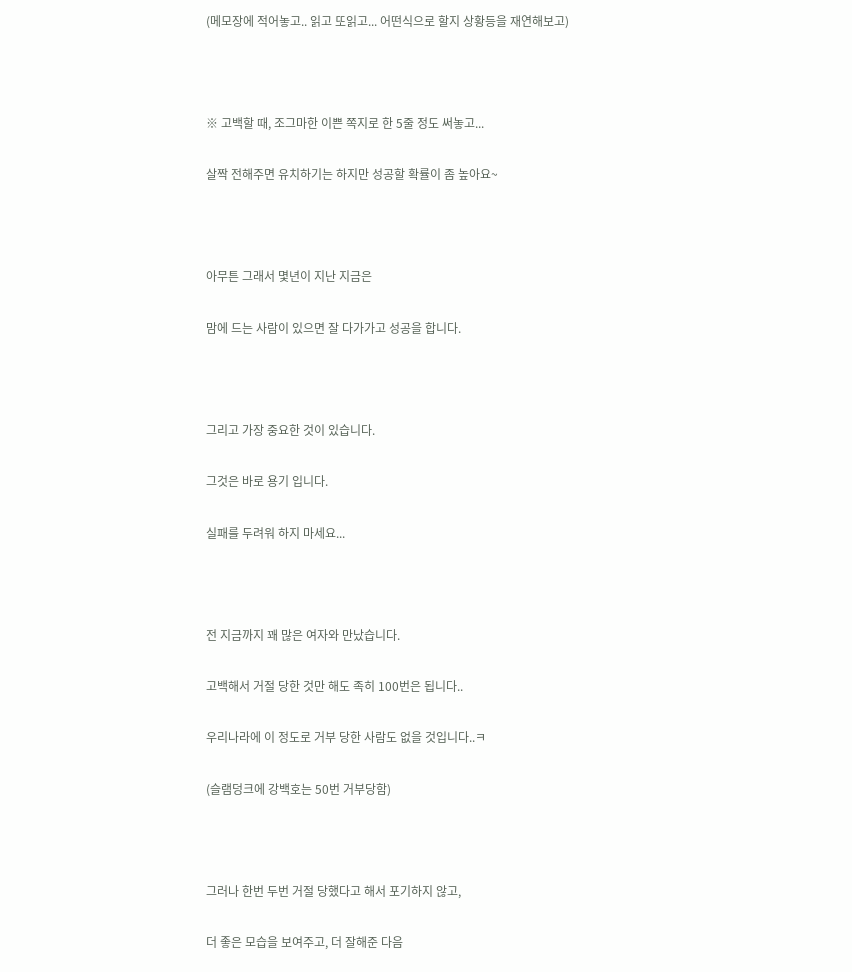(메모장에 적어놓고.. 읽고 또읽고... 어떤식으로 할지 상황등을 재연해보고)



※ 고백할 때, 조그마한 이쁜 쪽지로 한 5줄 정도 써놓고...

살짝 전해주면 유치하기는 하지만 성공할 확률이 좀 높아요~



아무튼 그래서 몇년이 지난 지금은

맘에 드는 사람이 있으면 잘 다가가고 성공을 합니다.



그리고 가장 중요한 것이 있습니다.

그것은 바로 용기 입니다.

실패를 두려워 하지 마세요...



전 지금까지 꽤 많은 여자와 만났습니다.

고백해서 거절 당한 것만 해도 족히 100번은 됩니다..

우리나라에 이 정도로 거부 당한 사람도 없을 것입니다..ㅋ

(슬램덩크에 강백호는 50번 거부당함)



그러나 한번 두번 거절 당했다고 해서 포기하지 않고,

더 좋은 모습을 보여주고, 더 잘해준 다음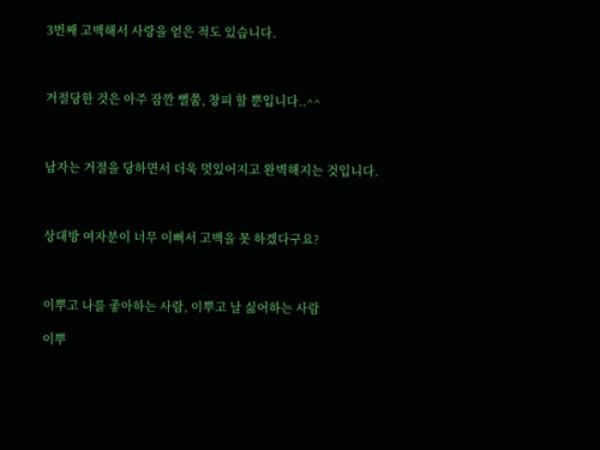3번째 고백해서 사랑을 얻은 적도 있습니다.



거절당한 것은 아주 잠깐 뻘쭘, 창피 할 뿐입니다..^^



남자는 거절을 당하면서 더욱 멋있어지고 완벽해지는 것입니다.



상대방 여자분이 너무 이뻐서 고백을 못 하겠다구요?



이뿌고 나를 좋아하는 사람, 이뿌고 날 싫어하는 사람

이뿌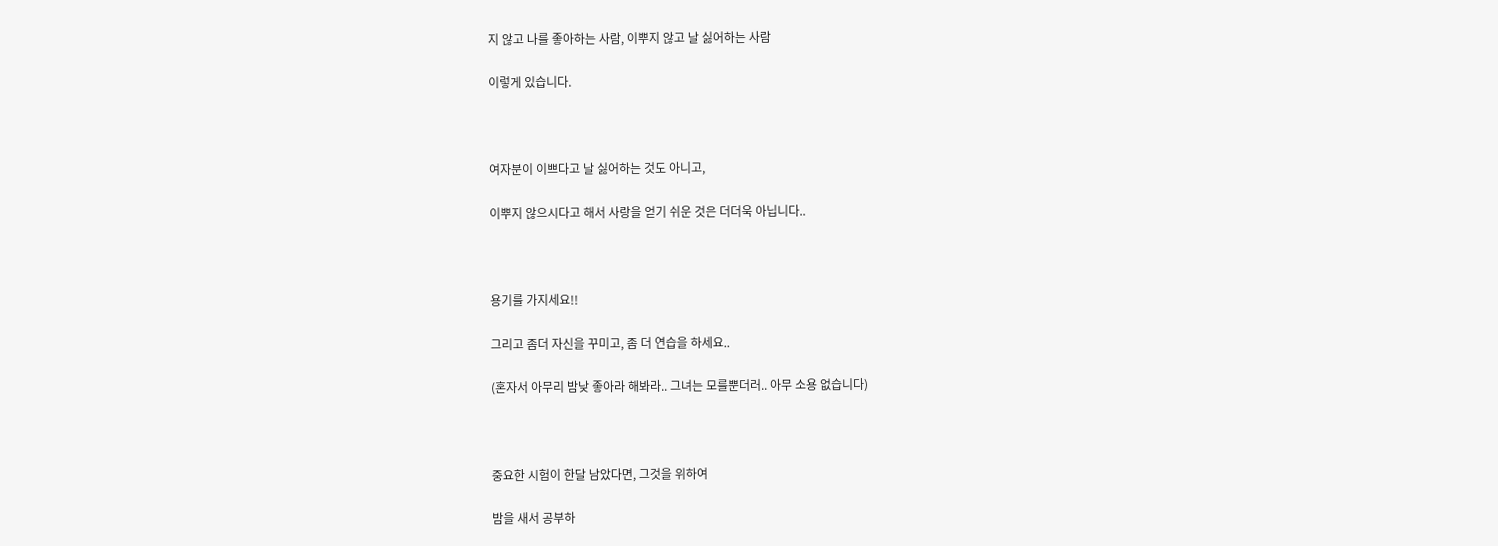지 않고 나를 좋아하는 사람, 이뿌지 않고 날 싫어하는 사람

이렇게 있습니다.



여자분이 이쁘다고 날 싫어하는 것도 아니고,

이뿌지 않으시다고 해서 사랑을 얻기 쉬운 것은 더더욱 아닙니다..



용기를 가지세요!!

그리고 좀더 자신을 꾸미고, 좀 더 연습을 하세요..

(혼자서 아무리 밤낮 좋아라 해봐라.. 그녀는 모를뿐더러.. 아무 소용 없습니다)



중요한 시험이 한달 남았다면, 그것을 위하여

밤을 새서 공부하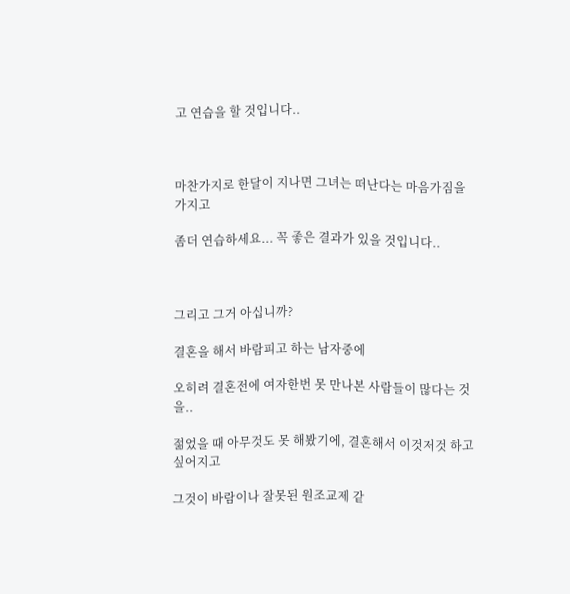고 연습을 할 것입니다..



마찬가지로 한달이 지나면 그녀는 떠난다는 마음가짐을 가지고

좀더 연습하세요... 꼭 좋은 결과가 있을 것입니다..



그리고 그거 아십니까?

결혼을 해서 바람피고 하는 남자중에

오히려 결혼전에 여자한번 못 만나본 사람들이 많다는 것을..

젊었을 때 아무것도 못 해봤기에, 결혼해서 이것저것 하고 싶어지고

그것이 바람이나 잘못된 원조교제 같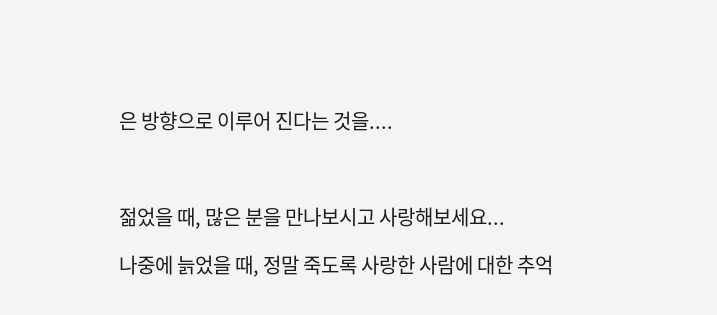은 방향으로 이루어 진다는 것을....



젊었을 때, 많은 분을 만나보시고 사랑해보세요...

나중에 늙었을 때, 정말 죽도록 사랑한 사람에 대한 추억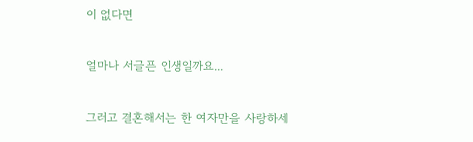이 없다면

얼마나 서글픈 인생일까요...

그러고 결혼해서는 한 여자만을 사랑하세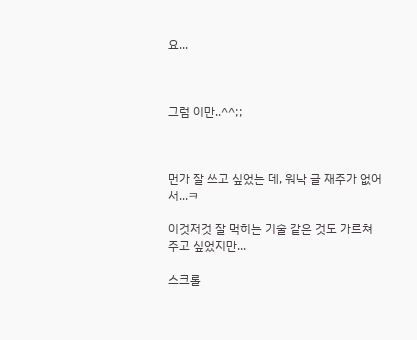요...



그럼 이만..^^;;



먼가 잘 쓰고 싶었는 데, 워낙 글 재주가 없어서...ㅋ

이것저것 잘 먹히는 기술 같은 것도 가르쳐 주고 싶었지만...

스크롤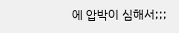에 압박이 심해서;;;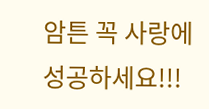암튼 꼭 사랑에 성공하세요!!!